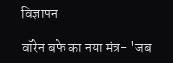विज्ञापन

वॉरेन बफे का नया मंत्र- 'जब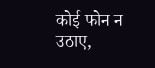कोई फोन न उठाए,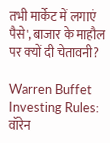तभी मार्केट में लगाएं पैसे', बाजार के माहौल पर क्‍यों दी चेतावनी?

Warren Buffet Investing Rules: वॉरेन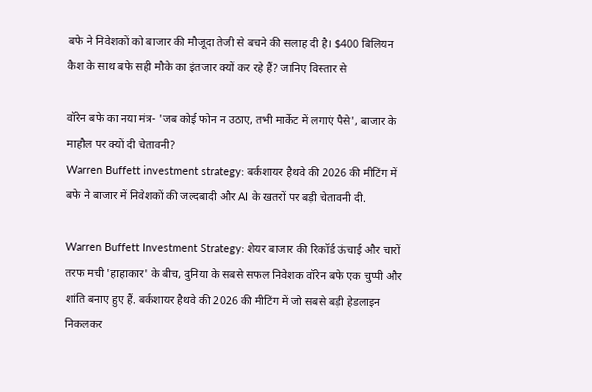बफे ने निवेशकों को बाजार की मौजूदा तेजी से बचने की सलाह दी है। $400 बिलियन कैश के साथ बफे सही मौके का इंतजार क्यों कर रहे हैं? जानिए विस्तार से

वॉरेन बफे का नया मंत्र- 'जब कोई फोन न उठाए, तभी मार्केट में लगाएं पैसे', बाजार के माहौल पर क्‍यों दी चेतावनी?
Warren Buffett investment strategy: बर्कशायर हैथवे की 2026 की मीटिंग में बफे ने बाजार में निवेशकों की जल्दबादी और AI के खतरों पर बड़ी चेतावनी दी.

Warren Buffett Investment Strategy: शेयर बाजार की रिकॉर्ड ऊंचाई और चारों तरफ मची 'हाहाकार' के बीच, दुनिया के सबसे सफल निवेशक वॉरेन बफे एक चुप्‍पी और शांति बनाए हुए हैं. बर्कशायर हैथवे की 2026 की मीटिंग में जो सबसे बड़ी हेडलाइन निकलकर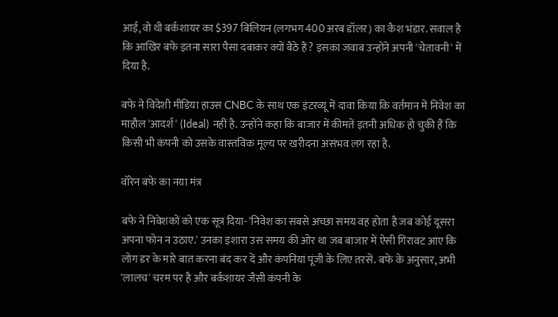आई, वो थी बर्कशायर का $397 बिलियन (लगभग 400 अरब डॉलर) का कैश भंडार. सवाल है कि आखिर बफे इतना सारा पैसा दबाकर क्यों बैठे हैं? इसका जवाब उन्होंने अपनी 'चेतावनी' में दिया है.

बफे ने विदेशी मीडिया हाउस CNBC के साथ एक इंटरव्‍यू में दावा किया कि वर्तमान में निवेश का माहौल 'आदर्श' (Ideal) नहीं है. उन्होंने कहा कि बाजार में कीमतें इतनी अधिक हो चुकी हैं कि किसी भी कंपनी को उसके वास्तविक मूल्य पर खरीदना असंभव लग रहा है.

वॉरेन बफे का नया मंत्र

बफे ने निवेशकों को एक सूत्र दिया- 'निवेश का सबसे अच्छा समय वह होता है जब कोई दूसरा अपना फोन न उठाए.' उनका इशारा उस समय की ओर था जब बाजार में ऐसी गिरावट आए कि लोग डर के मारे बात करना बंद कर दें और कंपनियां पूंजी के लिए तरसें. बफे के अनुसार, अभी 'लालच' चरम पर है और बर्कशायर जैसी कंपनी के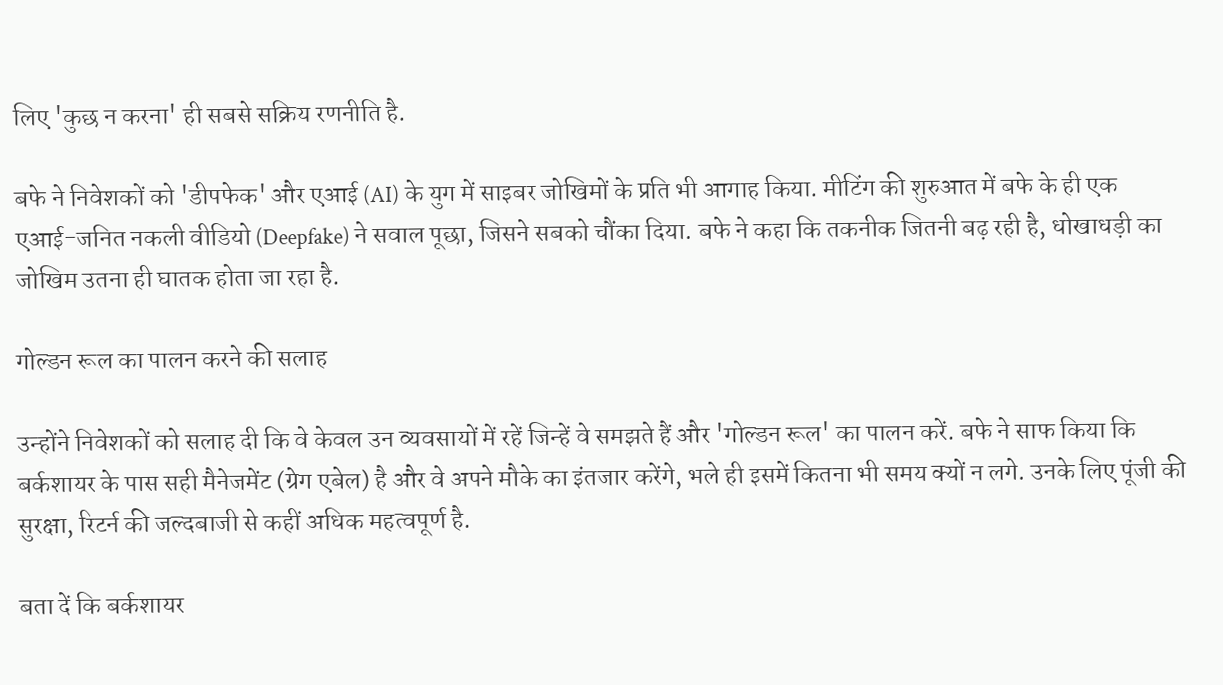लिए 'कुछ न करना' ही सबसे सक्रिय रणनीति है.

बफे ने निवेशकों को 'डीपफेक' और एआई (AI) के युग में साइबर जोखिमों के प्रति भी आगाह किया. मीटिंग की शुरुआत में बफे के ही एक एआई-जनित नकली वीडियो (Deepfake) ने सवाल पूछा, जिसने सबको चौंका दिया. बफे ने कहा कि तकनीक जितनी बढ़ रही है, धोखाधड़ी का जोखिम उतना ही घातक होता जा रहा है.

गोल्‍डन रूल का पालन करने की सलाह

उन्होंने निवेशकों को सलाह दी कि वे केवल उन व्यवसायों में रहें जिन्हें वे समझते हैं और 'गोल्डन रूल' का पालन करें. बफे ने साफ किया कि बर्कशायर के पास सही मैनेजमेंट (ग्रेग एबेल) है और वे अपने मौके का इंतजार करेंगे, भले ही इसमें कितना भी समय क्यों न लगे. उनके लिए पूंजी की सुरक्षा, रिटर्न की जल्दबाजी से कहीं अधिक महत्वपूर्ण है.

बता दें कि बर्कशायर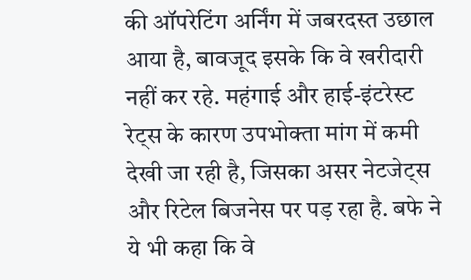की ऑपरेटिंग अर्निंग में जबरदस्त उछाल आया है, बावजूद इसके कि वे खरीदारी नहीं कर रहे. महंगाई और हाई-इंटरेस्ट रेट्स के कारण उपभोक्ता मांग में कमी देखी जा रही है, जिसका असर नेटजेट्स और रिटेल बिजनेस पर पड़ रहा है. बफे ने ये भी कहा कि वे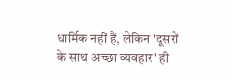धार्मिक नहीं हैं, लेकिन 'दूसरों के साथ अच्छा व्यवहार' ही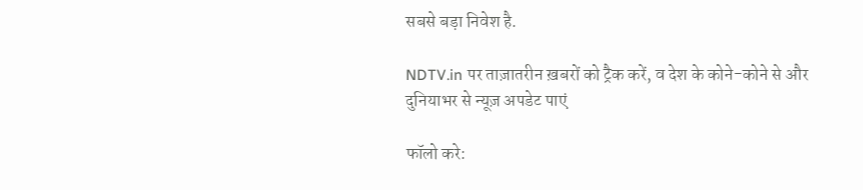सबसे बड़ा निवेश है.

NDTV.in पर ताज़ातरीन ख़बरों को ट्रैक करें, व देश के कोने-कोने से और दुनियाभर से न्यूज़ अपडेट पाएं

फॉलो करे: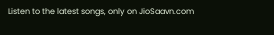Listen to the latest songs, only on JioSaavn.com